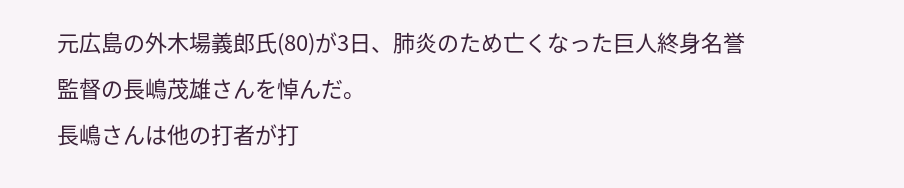元広島の外木場義郎氏(80)が3日、肺炎のため亡くなった巨人終身名誉監督の長嶋茂雄さんを悼んだ。
長嶋さんは他の打者が打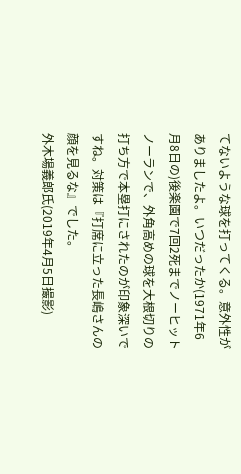てないような球を打ってくる。意外性がありましたよ。いつだったか(1971年6月8日の)後楽園で7回2死までノーヒットノーランで、外角高めの球を大根切りの打ち方で本塁打にされたのが印象深いですね。対策は『打席に立った長嶋さんの顔を見るな』でした。
外木場義郎氏(2019年4月5日撮影)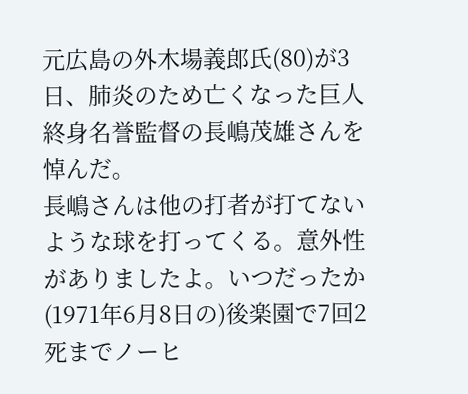元広島の外木場義郎氏(80)が3日、肺炎のため亡くなった巨人終身名誉監督の長嶋茂雄さんを悼んだ。
長嶋さんは他の打者が打てないような球を打ってくる。意外性がありましたよ。いつだったか(1971年6月8日の)後楽園で7回2死までノーヒ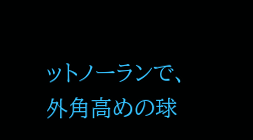ットノーランで、外角高めの球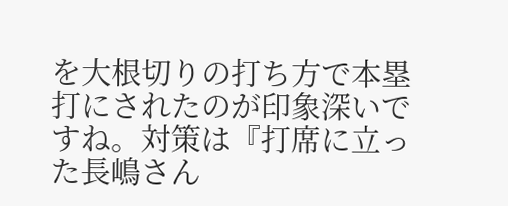を大根切りの打ち方で本塁打にされたのが印象深いですね。対策は『打席に立った長嶋さん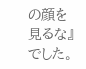の顔を見るな』でした。